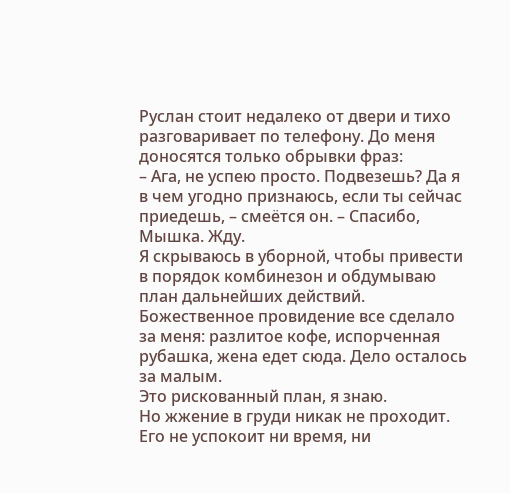Руслан стоит недалеко от двери и тихо разговаривает по телефону. До меня доносятся только обрывки фраз:
– Ага, не успею просто. Подвезешь? Да я в чем угодно признаюсь, если ты сейчас приедешь, – смеётся он. – Спасибо, Мышка. Жду.
Я скрываюсь в уборной, чтобы привести в порядок комбинезон и обдумываю план дальнейших действий. Божественное провидение все сделало за меня: разлитое кофе, испорченная рубашка, жена едет сюда. Дело осталось за малым.
Это рискованный план, я знаю.
Но жжение в груди никак не проходит. Его не успокоит ни время, ни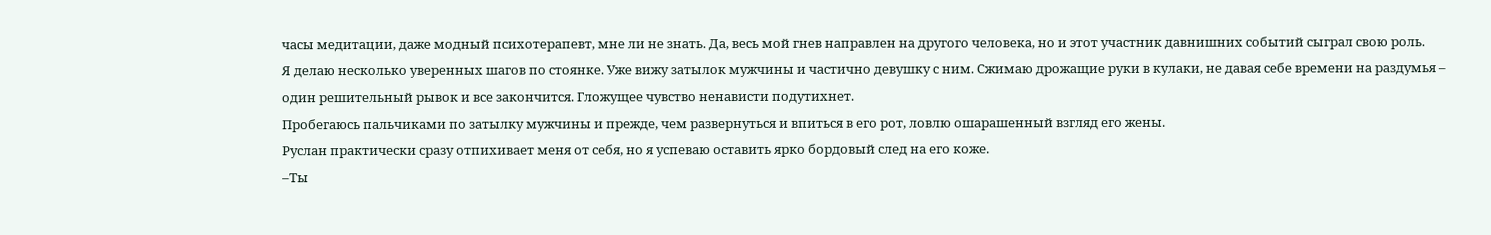часы медитации, даже модный психотерапевт, мне ли не знать. Да, весь мой гнев направлен на другого человека, но и этот участник давнишних событий сыграл свою роль.
Я делаю несколько уверенных шагов по стоянке. Уже вижу затылок мужчины и частично девушку с ним. Сжимаю дрожащие руки в кулаки, не давая себе времени на раздумья – один решительный рывок и все закончится. Гложущее чувство ненависти подутихнет.
Пробегаюсь пальчиками по затылку мужчины и прежде, чем развернуться и впиться в его рот, ловлю ошарашенный взгляд его жены.
Руслан практически сразу отпихивает меня от себя, но я успеваю оставить ярко бордовый след на его коже.
–Ты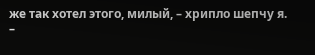же так хотел этого, милый, – хрипло шепчу я.
–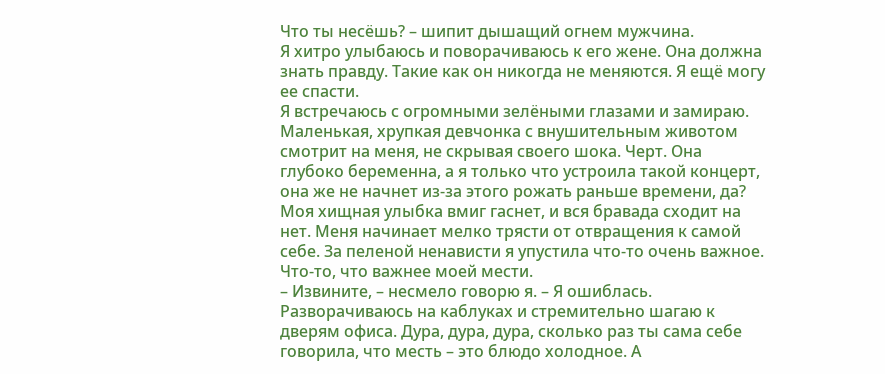Что ты несёшь? – шипит дышащий огнем мужчина.
Я хитро улыбаюсь и поворачиваюсь к его жене. Она должна знать правду. Такие как он никогда не меняются. Я ещё могу ее спасти.
Я встречаюсь с огромными зелёными глазами и замираю. Маленькая, хрупкая девчонка с внушительным животом смотрит на меня, не скрывая своего шока. Черт. Она глубоко беременна, а я только что устроила такой концерт, она же не начнет из-за этого рожать раньше времени, да? Моя хищная улыбка вмиг гаснет, и вся бравада сходит на нет. Меня начинает мелко трясти от отвращения к самой себе. За пеленой ненависти я упустила что-то очень важное.
Что-то, что важнее моей мести.
– Извините, – несмело говорю я. – Я ошиблась.
Разворачиваюсь на каблуках и стремительно шагаю к дверям офиса. Дура, дура, дура, сколько раз ты сама себе говорила, что месть – это блюдо холодное. А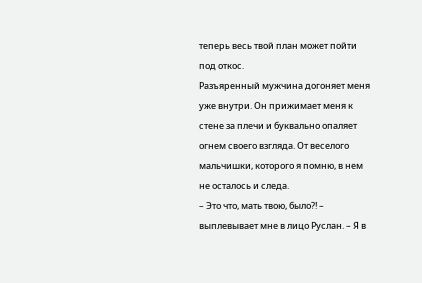теперь весь твой план может пойти под откос.
Разъяренный мужчина догоняет меня уже внутри. Он прижимает меня к стене за плечи и буквально опаляет огнем своего взгляда. От веселого мальчишки, которого я помню, в нем не осталось и следа.
– Это что, мать твою, было?! – выплевывает мне в лицо Руслан. – Я в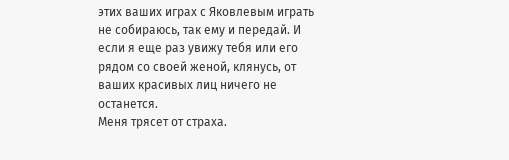этих ваших играх с Яковлевым играть не собираюсь, так ему и передай. И если я еще раз увижу тебя или его рядом со своей женой, клянусь, от ваших красивых лиц ничего не останется.
Меня трясет от страха.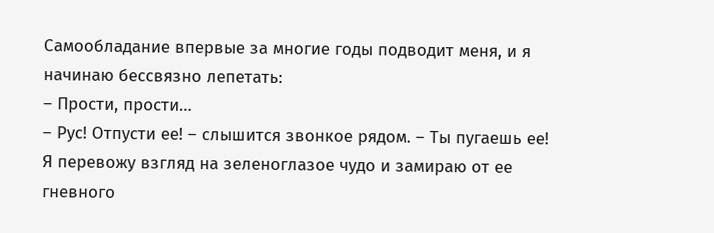Самообладание впервые за многие годы подводит меня, и я начинаю бессвязно лепетать:
– Прости, прости…
– Рус! Отпусти ее! – слышится звонкое рядом. – Ты пугаешь ее!
Я перевожу взгляд на зеленоглазое чудо и замираю от ее гневного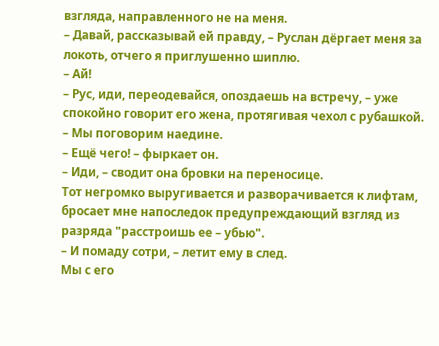взгляда, направленного не на меня.
– Давай, рассказывай ей правду, – Руслан дёргает меня за локоть, отчего я приглушенно шиплю.
– Ай!
– Рус, иди, переодевайся, опоздаешь на встречу, – уже спокойно говорит его жена, протягивая чехол с рубашкой. – Мы поговорим наедине.
– Ещё чего! – фыркает он.
– Иди, – сводит она бровки на переносице.
Тот негромко выругивается и разворачивается к лифтам, бросает мне напоследок предупреждающий взгляд из разряда "расстроишь ее – убью".
– И помаду сотри, – летит ему в след.
Мы с его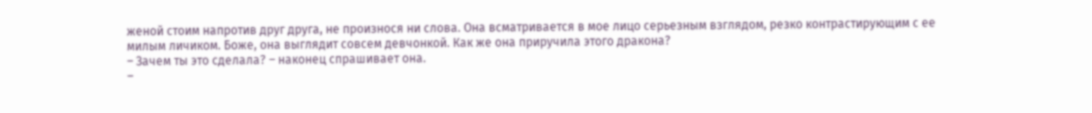женой стоим напротив друг друга, не произнося ни слова. Она всматривается в мое лицо серьезным взглядом, резко контрастирующим с ее милым личиком. Боже, она выглядит совсем девчонкой. Как же она приручила этого дракона?
– Зачем ты это сделала? – наконец спрашивает она.
–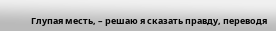Глупая месть, – решаю я сказать правду, переводя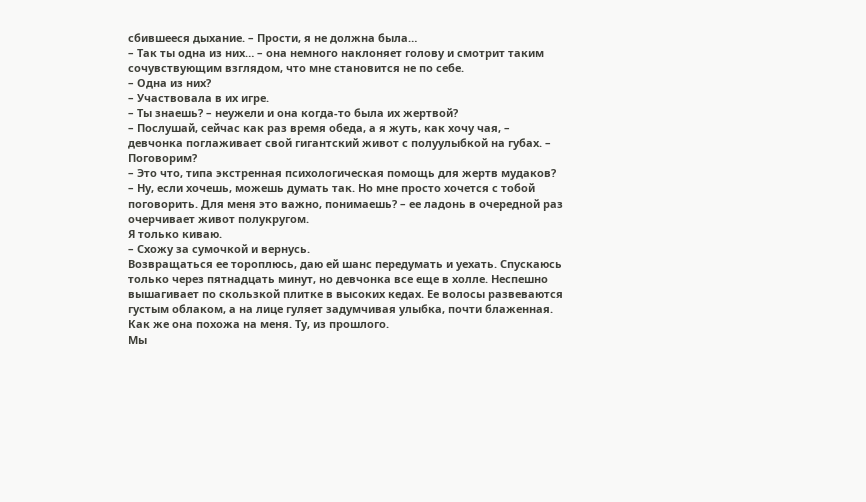сбившееся дыхание. – Прости, я не должна была…
– Так ты одна из них… – она немного наклоняет голову и смотрит таким сочувствующим взглядом, что мне становится не по себе.
– Одна из них?
– Участвовала в их игре.
– Ты знаешь? – неужели и она когда-то была их жертвой?
– Послушай, сейчас как раз время обеда, а я жуть, как хочу чая, – девчонка поглаживает свой гигантский живот с полуулыбкой на губах. – Поговорим?
– Это что, типа экстренная психологическая помощь для жертв мудаков?
– Ну, если хочешь, можешь думать так. Но мне просто хочется с тобой поговорить. Для меня это важно, понимаешь? – ее ладонь в очередной раз очерчивает живот полукругом.
Я только киваю.
– Схожу за сумочкой и вернусь.
Возвращаться ее тороплюсь, даю ей шанс передумать и уехать. Спускаюсь только через пятнадцать минут, но девчонка все еще в холле. Неспешно вышагивает по скользкой плитке в высоких кедах. Ее волосы развеваются густым облаком, а на лице гуляет задумчивая улыбка, почти блаженная. Как же она похожа на меня. Ту, из прошлого.
Мы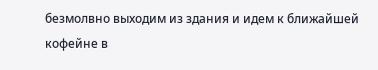безмолвно выходим из здания и идем к ближайшей кофейне в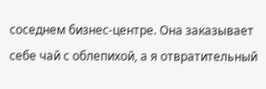соседнем бизнес-центре. Она заказывает себе чай с облепихой, а я отвратительный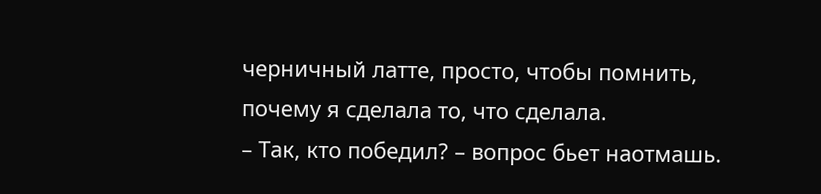черничный латте, просто, чтобы помнить, почему я сделала то, что сделала.
– Так, кто победил? – вопрос бьет наотмашь.